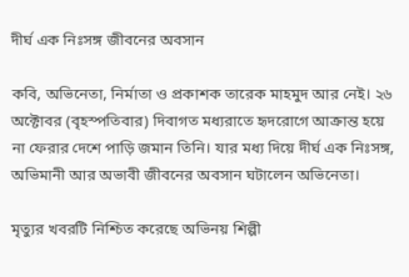দীর্ঘ এক নিঃসঙ্গ জীবনের অবসান

কবি, অভিনেতা, নির্মাতা ও প্রকাশক তারেক মাহমুদ আর নেই। ২৬ অক্টোবর (বৃহস্পতিবার) দিবাগত মধ্যরাতে হৃদরোগে আক্রান্ত হয়ে না ফেরার দেশে পাড়ি জমান তিনি। যার মধ্য দিয়ে দীর্ঘ এক নিঃসঙ্গ, অভিমানী আর অভাবী জীবনের অবসান ঘটালেন অভিনেতা।

মৃত্যুর খবরটি নিশ্চিত করেছে অভিনয় শিল্পী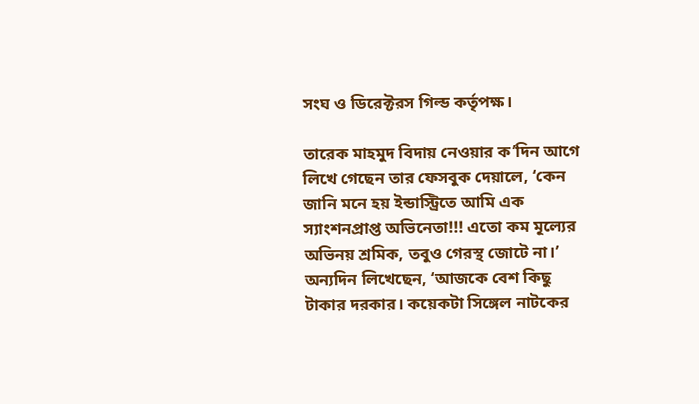সংঘ ও ডিরেক্টরস গিল্ড কর্তৃপক্ষ।

তারেক মাহমুদ বিদায় নেওয়ার ক’দিন আগে লিখে গেছেন তার ফেসবুক দেয়ালে, ‘কেন জানি মনে হয় ইন্ডাস্ট্রিতে আমি এক স্যাংশনপ্রাপ্ত অভিনেতা!!! এতো কম মূল্যের অভিনয় শ্রমিক, তবুও গেরস্থ জোটে না।’ অন্যদিন লিখেছেন, ‘আজকে বেশ কিছু টাকার দরকার। কয়েকটা সিঙ্গেল নাটকের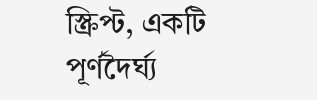স্ক্রিপ্ট, একটি পূর্ণদৈর্ঘ্য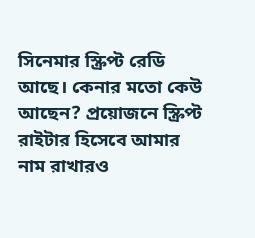সিনেমার স্ক্রিপ্ট রেডি আছে। কেনার মতো কেউ আছেন? প্রয়োজনে স্ক্রিপ্ট রাইটার হিসেবে আমার নাম রাখারও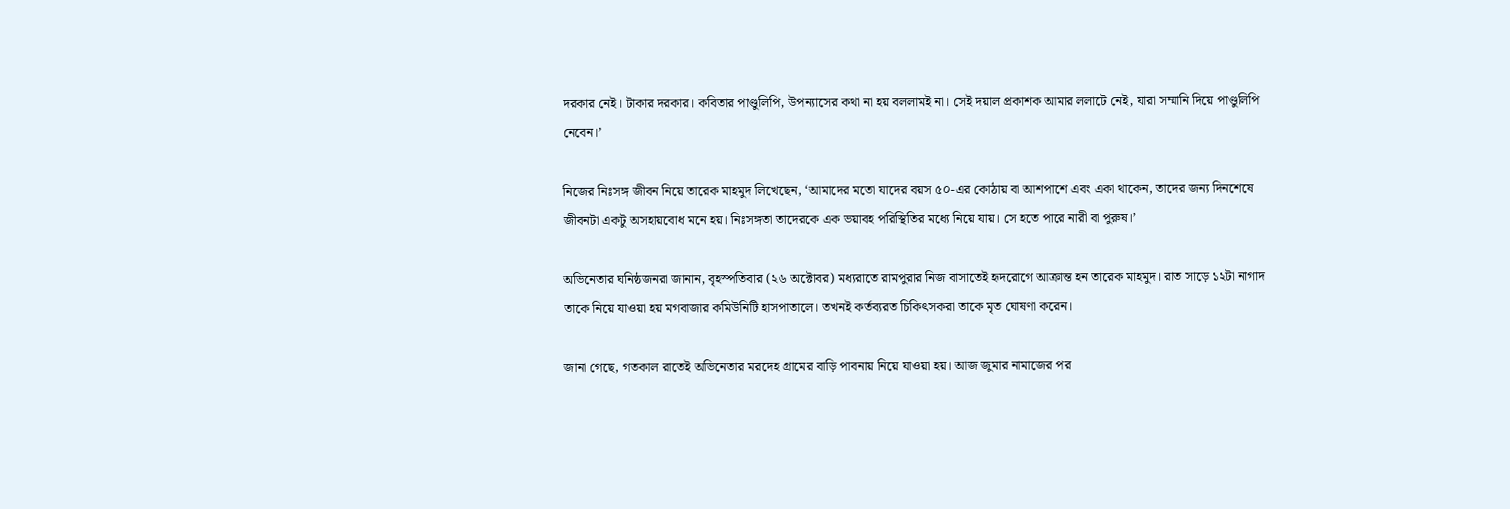দরকার নেই। টাকার দরকার। কবিতার পাণ্ডুলিপি, উপন্যাসের কথা না হয় বললামই না। সেই দয়াল প্রকাশক আমার ললাটে নেই, যারা সম্মানি দিয়ে পাণ্ডুলিপি নেবেন।’

নিজের নিঃসঙ্গ জীবন নিয়ে তারেক মাহমুদ লিখেছেন, ‘আমাদের মতো যাদের বয়স ৫০-এর কোঠায় বা আশপাশে এবং একা থাকেন, তাদের জন্য দিনশেষে জীবনটা একটু অসহায়বোধ মনে হয়। নিঃসঙ্গতা তাদেরকে এক ভয়াবহ পরিস্থিতির মধ্যে নিয়ে যায়। সে হতে পারে নারী বা পুরুষ।’

অভিনেতার ঘনিষ্ঠজনরা জানান, বৃহস্পতিবার (২৬ অক্টোবর) মধ্যরাতে রামপুরার নিজ বাসাতেই হৃদরোগে আক্রান্ত হন তারেক মাহমুদ। রাত সাড়ে ১২টা নাগাদ তাকে নিয়ে যাওয়া হয় মগবাজার কমিউনিটি হাসপাতালে। তখনই কর্তব্যরত চিকিৎসকরা তাকে মৃত ঘোষণা করেন।

জানা গেছে, গতকাল রাতেই অভিনেতার মরদেহ গ্রামের বাড়ি পাবনায় নিয়ে যাওয়া হয়। আজ জুমার নামাজের পর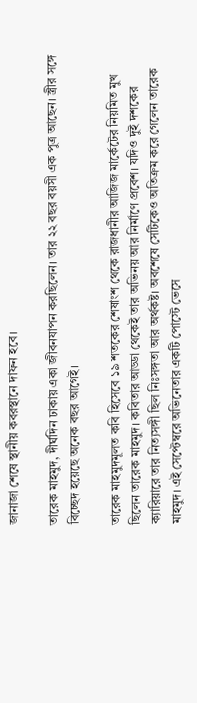জানাজা শেষে স্থানীয় কবরস্থানে দাফন হবে।

তারেক মাহমুদ, দীর্ঘদিন ঢাকায় একা জীবনযাপন করছিলেন। তার ২২ বছর বয়সী এক পুত্র আছেন। স্ত্রীর সঙ্গে বিচ্ছেদ হয়েছে অনেক বছর আগেই।

তারেক মাহমুদমূলত কবি হিসেবে ১৯ শতকের শেষাংশ থেকে রাজধানীর আজিজ মার্কেটের নিয়মিত মুখ ছিলেন তারেক মাহমুদ। কবিতার আড্ডা থেকেই তার অভিনয় আর নির্মাণে প্রবেশ। যদিও দুই দশকের ক্যারিয়ারে তার নিত্যসঙ্গী ছিল নিঃসঙ্গতা আর অর্থকষ্ট। অবশেষে সেটিকেও অতিক্রম করে গেলেন তারেক মাহমুদ। এই সেপ্টেম্বরে অভিনেতার একটি পোস্টে ভেসে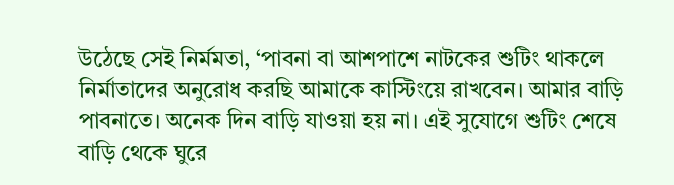উঠেছে সেই নির্মমতা, ‘পাবনা বা আশপাশে নাটকের শুটিং থাকলে নির্মাতাদের অনুরোধ করছি আমাকে কাস্টিংয়ে রাখবেন। আমার বাড়ি পাবনাতে। অনেক দিন বাড়ি যাওয়া হয় না। এই সুযোগে শুটিং শেষে বাড়ি থেকে ঘুরে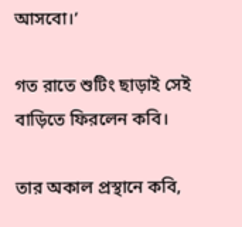আসবো।’

গত রাতে শুটিং ছাড়াই সেই বাড়িতে ফিরলেন কবি।

তার অকাল প্রস্থানে কবি,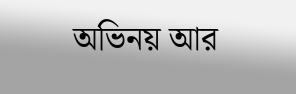অভিনয় আর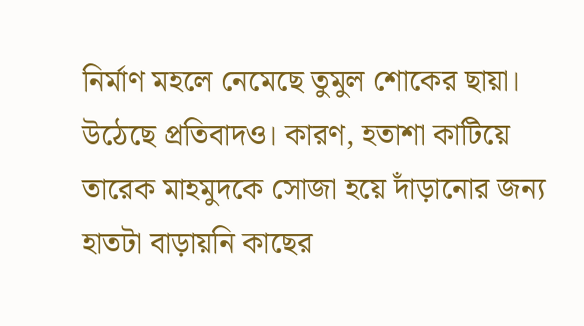নির্মাণ মহলে নেমেছে তুমুল শোকের ছায়া। উঠেছে প্রতিবাদও। কারণ, হতাশা কাটিয়ে তারেক মাহমুদকে সোজা হয়ে দাঁড়ানোর জন্য হাতটা বাড়ায়নি কাছের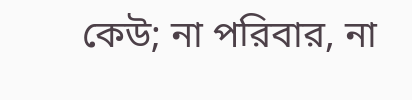কেউ; না পরিবার, না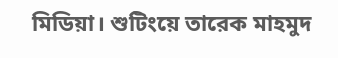মিডিয়া। শুটিংয়ে তারেক মাহমুদ